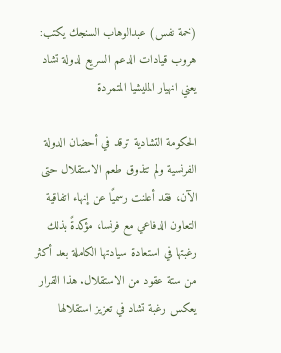(خمة نفس) عبدالوهاب السنجك يكتب: هروب قيادات الدعم السريع لدولة تشاد يعني انهيار المليشيا المتمردة

الحكومة التشادية ترقد في أحضان الدولة الفرنسية ولم تتذوق طعم الاستقلال حتى الآن، فقد أعلنت رسميًا عن إنهاء اتفاقية التعاون الدفاعي مع فرنسا، مؤكدةً بذلك رغبتها في استعادة سيادتها الكاملة بعد أكثر من ستة عقود من الاستقلال. هذا القرار يعكس رغبة تشاد في تعزيز استقلالها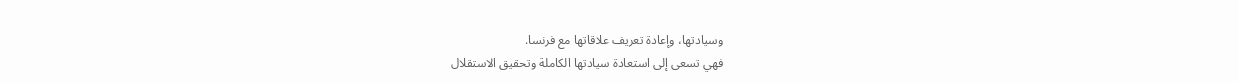وسيادتها، وإعادة تعريف علاقاتها مع فرنسا.
فهي تسعى إلى استعادة سيادتها الكاملة وتحقيق الاستقلال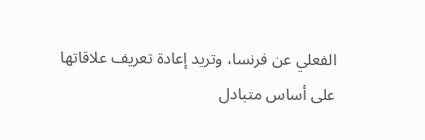الفعلي عن فرنسا، وتريد إعادة تعريف علاقاتها على أساس متبادل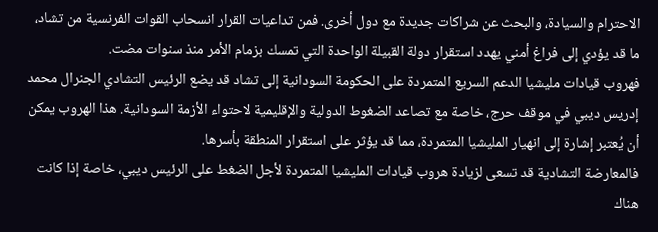الاحترام والسيادة، والبحث عن شراكات جديدة مع دول أخرى. فمن تداعيات القرار انسحاب القوات الفرنسية من تشاد، ما قد يؤدي إلى فراغ أمني يهدد استقرار دولة القبيلة الواحدة التي تمسك بزمام الأمر منذ سنوات مضت.
فهروب قيادات مليشيا الدعم السريع المتمردة على الحكومة السودانية إلى تشاد قد يضع الرئيس التشادي الجنرال محمد إدريس ديبي في موقف حرج، خاصة مع تصاعد الضغوط الدولية والإقليمية لاحتواء الأزمة السودانية. هذا الهروب يمكن أن يُعتبر إشارة إلى انهيار المليشيا المتمردة، مما قد يؤثر على استقرار المنطقة بأسرها.
فالمعارضة التشادية قد تسعى لزيادة هروب قيادات المليشيا المتمردة لأجل الضغط على الرئيس ديبي، خاصة إذا كانت هناك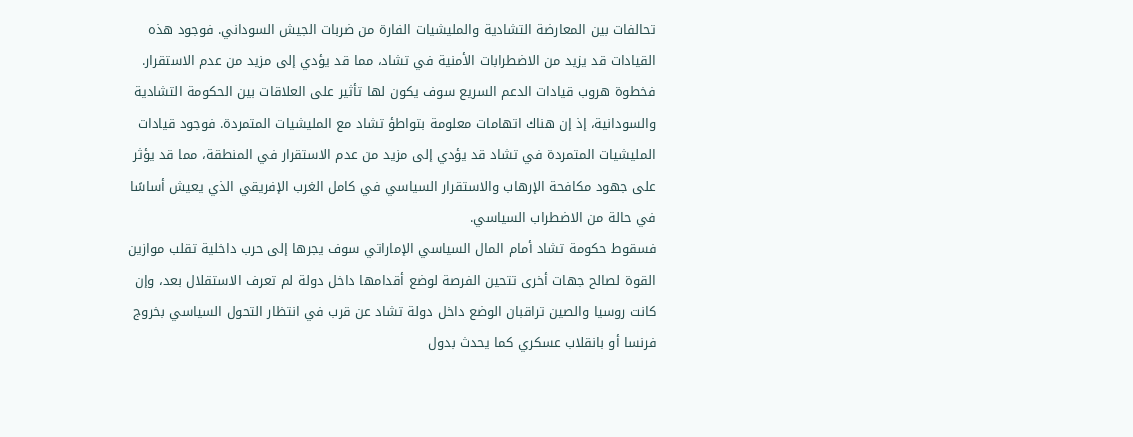تحالفات بين المعارضة التشادية والمليشيات الفارة من ضربات الجيش السوداني. فوجود هذه القيادات قد يزيد من الاضطرابات الأمنية في تشاد، مما قد يؤدي إلى مزيد من عدم الاستقرار.
فخطوة هروب قيادات الدعم السريع سوف يكون لها تأثير على العلاقات بين الحكومة التشادية والسودانية، إذ إن هناك اتهامات معلومة بتواطؤ تشاد مع المليشيات المتمردة. فوجود قيادات المليشيات المتمردة في تشاد قد يؤدي إلى مزيد من عدم الاستقرار في المنطقة، مما قد يؤثر على جهود مكافحة الإرهاب والاستقرار السياسي في كامل الغرب الإفريقي الذي يعيش أساسًا في حالة من الاضطراب السياسي.
فسقوط حكومة تشاد أمام المال السياسي الإماراتي سوف يجرها إلى حرب داخلية تقلب موازين القوة لصالح جهات أخرى تتحين الفرصة لوضع أقدامها داخل دولة لم تعرف الاستقلال بعد، وإن كانت روسيا والصين تراقبان الوضع داخل دولة تشاد عن قرب في انتظار التحول السياسي بخروج فرنسا أو بانقلاب عسكري كما يحدث بدول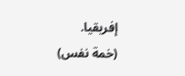إفريقيا.
(خمة نفس)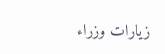زيارات وزراء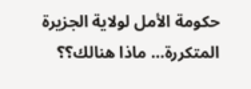حكومة الأمل لولاية الجزيرة المتكررة… ماذا هنالك؟؟